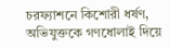চরফ্যাশনে কিশোরী ধর্ষণ, অভিযুক্তকে গণধোলাই দিয়ে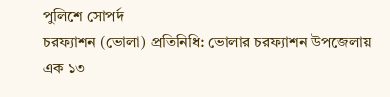পুলিশে সোপর্দ
চরফ্যাশন (ভোলা) প্রতিনিধি: ভোলার চরফ্যাশন উপজেলায় এক ১৩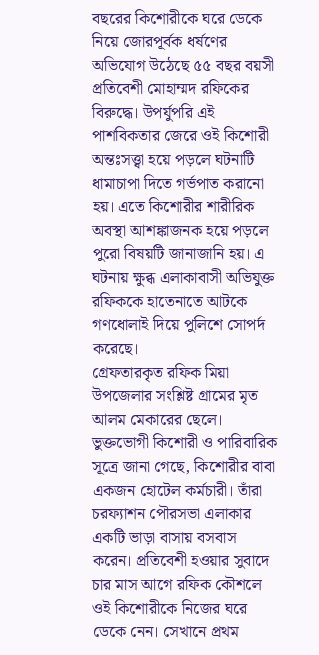বছরের কিশোরীকে ঘরে ডেকে নিয়ে জোরপূর্বক ধর্ষণের অভিযোগ উঠেছে ৫৫ বছর বয়সী প্রতিবেশী মোহাম্মদ রফিকের বিরুদ্ধে। উপর্যুপরি এই পাশবিকতার জেরে ওই কিশোরী অন্তঃসত্ত্বা হয়ে পড়লে ঘটনাটি ধামাচাপা দিতে গর্ভপাত করানো হয়। এতে কিশোরীর শারীরিক অবস্থা আশঙ্কাজনক হয়ে পড়লে পুরো বিষয়টি জানাজানি হয়। এ ঘটনায় ক্ষুব্ধ এলাকাবাসী অভিযুক্ত রফিককে হাতেনাতে আটকে গণধোলাই দিয়ে পুলিশে সোপর্দ করেছে।
গ্রেফতারকৃত রফিক মিয়া উপজেলার সংশ্লিষ্ট গ্রামের মৃত আলম মেকারের ছেলে।
ভুক্তভোগী কিশোরী ও পারিবারিক সূত্রে জানা গেছে, কিশোরীর বাবা একজন হোটেল কর্মচারী। তাঁরা চরফ্যাশন পৌরসভা এলাকার একটি ভাড়া বাসায় বসবাস করেন। প্রতিবেশী হওয়ার সুবাদে চার মাস আগে রফিক কৌশলে ওই কিশোরীকে নিজের ঘরে ডেকে নেন। সেখানে প্রথম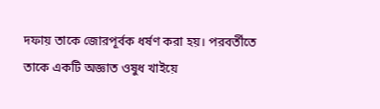দফায় তাকে জোরপূর্বক ধর্ষণ করা হয়। পরবর্তীতে তাকে একটি অজ্ঞাত ওষুধ খাইয়ে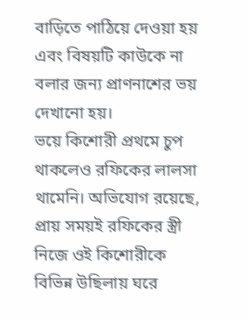বাড়িতে পাঠিয়ে দেওয়া হয় এবং বিষয়টি কাউকে না বলার জন্য প্রাণনাশের ভয় দেখানো হয়।
ভয়ে কিশোরী প্রথমে চুপ থাকলেও রফিকের লালসা থামেনি। অভিযোগ রয়েছে, প্রায় সময়ই রফিকের স্ত্রী নিজে ওই কিশোরীকে বিভিন্ন উছিলায় ঘরে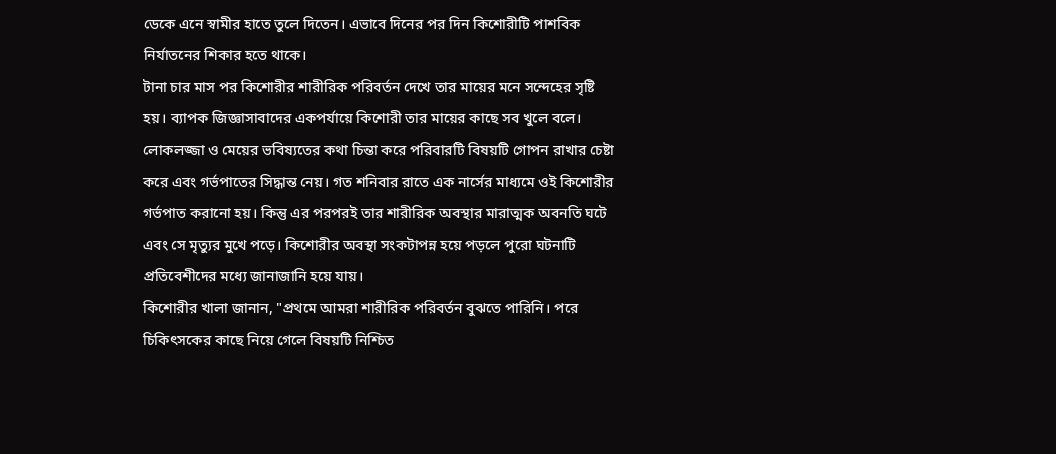ডেকে এনে স্বামীর হাতে তুলে দিতেন। এভাবে দিনের পর দিন কিশোরীটি পাশবিক নির্যাতনের শিকার হতে থাকে।
টানা চার মাস পর কিশোরীর শারীরিক পরিবর্তন দেখে তার মায়ের মনে সন্দেহের সৃষ্টি হয়। ব্যাপক জিজ্ঞাসাবাদের একপর্যায়ে কিশোরী তার মায়ের কাছে সব খুলে বলে। লোকলজ্জা ও মেয়ের ভবিষ্যতের কথা চিন্তা করে পরিবারটি বিষয়টি গোপন রাখার চেষ্টা করে এবং গর্ভপাতের সিদ্ধান্ত নেয়। গত শনিবার রাতে এক নার্সের মাধ্যমে ওই কিশোরীর গর্ভপাত করানো হয়। কিন্তু এর পরপরই তার শারীরিক অবস্থার মারাত্মক অবনতি ঘটে এবং সে মৃত্যুর মুখে পড়ে। কিশোরীর অবস্থা সংকটাপন্ন হয়ে পড়লে পুরো ঘটনাটি প্রতিবেশীদের মধ্যে জানাজানি হয়ে যায়।
কিশোরীর খালা জানান, "প্রথমে আমরা শারীরিক পরিবর্তন বুঝতে পারিনি। পরে চিকিৎসকের কাছে নিয়ে গেলে বিষয়টি নিশ্চিত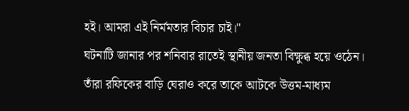হই। আমরা এই নির্মমতার বিচার চাই।"
ঘটনাটি জানার পর শনিবার রাতেই স্থানীয় জনতা বিক্ষুব্ধ হয়ে ওঠেন। তাঁরা রফিকের বাড়ি ঘেরাও করে তাকে আটকে উত্তম-মাধ্যম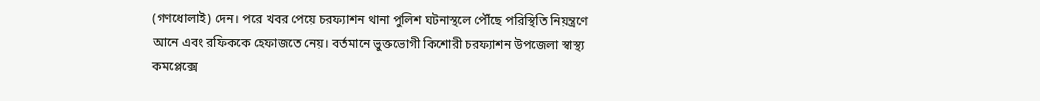(গণধোলাই) দেন। পরে খবর পেয়ে চরফ্যাশন থানা পুলিশ ঘটনাস্থলে পৌঁছে পরিস্থিতি নিয়ন্ত্রণে আনে এবং রফিককে হেফাজতে নেয়। বর্তমানে ভুক্তভোগী কিশোরী চরফ্যাশন উপজেলা স্বাস্থ্য কমপ্লেক্সে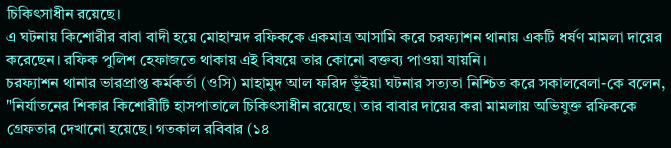চিকিৎসাধীন রয়েছে।
এ ঘটনায় কিশোরীর বাবা বাদী হয়ে মোহাম্মদ রফিককে একমাত্র আসামি করে চরফ্যাশন থানায় একটি ধর্ষণ মামলা দায়ের করেছেন। রফিক পুলিশ হেফাজতে থাকায় এই বিষয়ে তার কোনো বক্তব্য পাওয়া যায়নি।
চরফ্যাশন থানার ভারপ্রাপ্ত কর্মকর্তা (ওসি) মাহামুদ আল ফরিদ ভূঁইয়া ঘটনার সত্যতা নিশ্চিত করে সকালবেলা-কে বলেন, "নির্যাতনের শিকার কিশোরীটি হাসপাতালে চিকিৎসাধীন রয়েছে। তার বাবার দায়ের করা মামলায় অভিযুক্ত রফিককে গ্রেফতার দেখানো হয়েছে। গতকাল রবিবার (১৪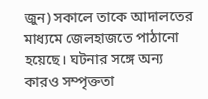জুন) সকালে তাকে আদালতের মাধ্যমে জেলহাজতে পাঠানো হয়েছে। ঘটনার সঙ্গে অন্য কারও সম্পৃক্ততা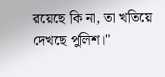রয়েছে কি না, তা খতিয়ে দেখছে পুলিশ।"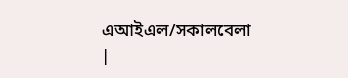এআইএল/সকালবেলা
|